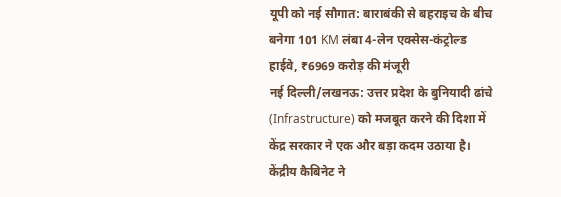यूपी को नई सौगात: बाराबंकी से बहराइच के बीच बनेगा 101 KM लंबा 4-लेन एक्सेस-कंट्रोल्ड हाईवे, ₹6969 करोड़ की मंजूरी
नई दिल्ली/लखनऊ: उत्तर प्रदेश के बुनियादी ढांचे (Infrastructure) को मजबूत करने की दिशा में केंद्र सरकार ने एक और बड़ा कदम उठाया है। केंद्रीय कैबिनेट ने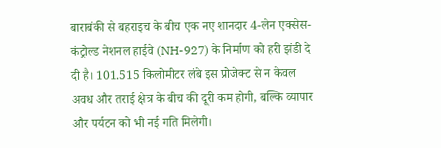बाराबंकी से बहराइच के बीच एक नए शानदार 4-लेन एक्सेस-कंट्रोल्ड नेशनल हाईवे (NH-927) के निर्माण को हरी झंडी दे दी है। 101.515 किलोमीटर लंबे इस प्रोजेक्ट से न केवल अवध और तराई क्षेत्र के बीच की दूरी कम होगी, बल्कि व्यापार और पर्यटन को भी नई गति मिलेगी।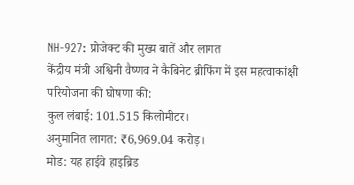NH-927: प्रोजेक्ट की मुख्य बातें और लागत
केंद्रीय मंत्री अश्विनी वैष्णव ने कैबिनेट ब्रीफिंग में इस महत्वाकांक्षी परियोजना की घोषणा की:
कुल लंबाई: 101.515 किलोमीटर।
अनुमानित लागत: ₹6,969.04 करोड़।
मोड: यह हाईवे हाइब्रिड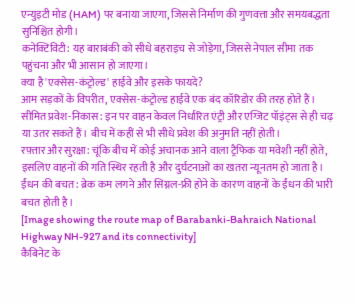एन्युइटी मोड (HAM) पर बनाया जाएगा, जिससे निर्माण की गुणवत्ता और समयबद्धता सुनिश्चित होगी।
कनेक्टिविटी: यह बाराबंकी को सीधे बहराइच से जोड़ेगा, जिससे नेपाल सीमा तक पहुंचना और भी आसान हो जाएगा।
क्या है 'एक्सेस-कंट्रोल्ड' हाईवे और इसके फायदे?
आम सड़कों के विपरीत, एक्सेस-कंट्रोल्ड हाईवे एक बंद कॉरिडोर की तरह होते हैं।
सीमित प्रवेश-निकास: इन पर वाहन केवल निर्धारित एंट्री और एग्जिट पॉइंट्स से ही चढ़ या उतर सकते हैं। बीच में कहीं से भी सीधे प्रवेश की अनुमति नहीं होती।
रफ़्तार और सुरक्षा: चूंकि बीच में कोई अचानक आने वाला ट्रैफिक या मवेशी नहीं होते, इसलिए वाहनों की गति स्थिर रहती है और दुर्घटनाओं का खतरा न्यूनतम हो जाता है।
ईंधन की बचत: ब्रेक कम लगने और सिग्नल-फ्री होने के कारण वाहनों के ईंधन की भारी बचत होती है।
[Image showing the route map of Barabanki-Bahraich National Highway NH-927 and its connectivity]
कैबिनेट के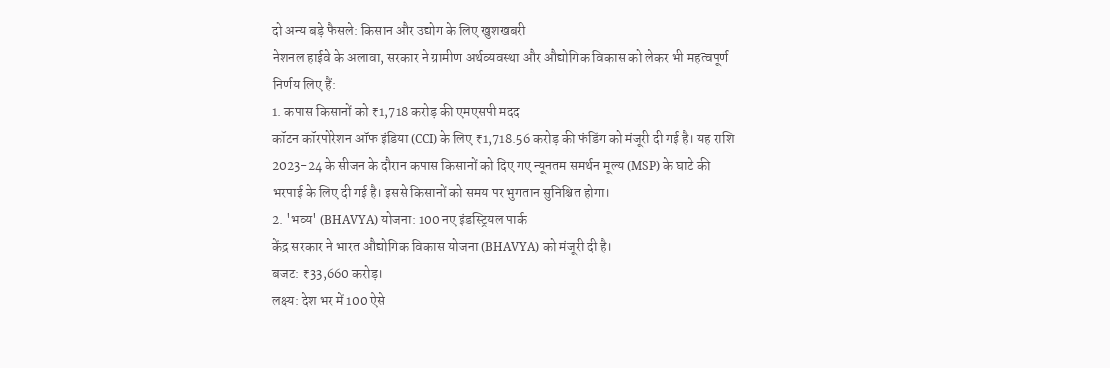दो अन्य बड़े फैसले: किसान और उद्योग के लिए खुशखबरी
नेशनल हाईवे के अलावा, सरकार ने ग्रामीण अर्थव्यवस्था और औद्योगिक विकास को लेकर भी महत्वपूर्ण निर्णय लिए हैं:
1. कपास किसानों को ₹1,718 करोड़ की एमएसपी मदद
कॉटन कॉरपोरेशन ऑफ इंडिया (CCI) के लिए ₹1,718.56 करोड़ की फंडिंग को मंजूरी दी गई है। यह राशि 2023-24 के सीजन के दौरान कपास किसानों को दिए गए न्यूनतम समर्थन मूल्य (MSP) के घाटे की भरपाई के लिए दी गई है। इससे किसानों को समय पर भुगतान सुनिश्चित होगा।
2. 'भव्य' (BHAVYA) योजना: 100 नए इंडस्ट्रियल पार्क
केंद्र सरकार ने भारत औद्योगिक विकास योजना (BHAVYA) को मंजूरी दी है।
बजट: ₹33,660 करोड़।
लक्ष्य: देश भर में 100 ऐसे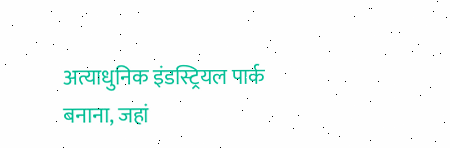अत्याधुनिक इंडस्ट्रियल पार्क बनाना, जहां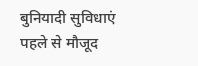बुनियादी सुविधाएं पहले से मौजूद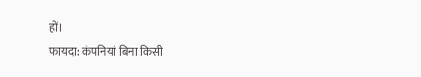हों।
फायदा: कंपनियां बिना किसी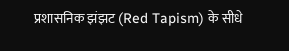प्रशासनिक झंझट (Red Tapism) के सीधे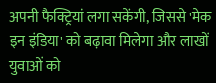अपनी फैक्ट्रियां लगा सकेंगी, जिससे 'मेक इन इंडिया' को बढ़ावा मिलेगा और लाखों युवाओं को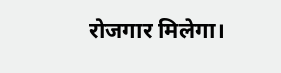रोजगार मिलेगा।